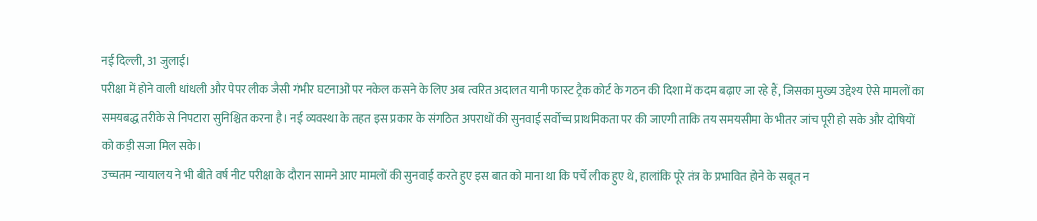नई दिल्ली, 31 जुलाई।
परीक्षा में होने वाली धांधली और पेपर लीक जैसी गंभीर घटनाओं पर नकेल कसने के लिए अब त्वरित अदालत यानी फास्ट ट्रैक कोर्ट के गठन की दिशा में कदम बढ़ाए जा रहे हैं, जिसका मुख्य उद्देश्य ऐसे मामलों का समयबद्ध तरीके से निपटारा सुनिश्चित करना है। नई व्यवस्था के तहत इस प्रकार के संगठित अपराधों की सुनवाई सर्वोच्च प्राथमिकता पर की जाएगी ताकि तय समयसीमा के भीतर जांच पूरी हो सके और दोषियों को कड़ी सजा मिल सके।
उच्चतम न्यायालय ने भी बीते वर्ष नीट परीक्षा के दौरान सामने आए मामलों की सुनवाई करते हुए इस बात को माना था कि पर्चे लीक हुए थे, हालांकि पूरे तंत्र के प्रभावित होने के सबूत न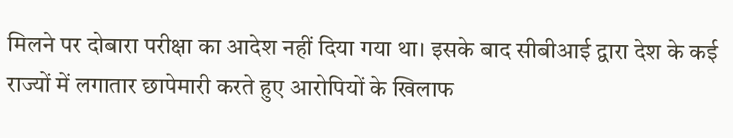मिलने पर दोबारा परीक्षा का आदेश नहीं दिया गया था। इसके बाद सीबीआई द्वारा देश के कई राज्यों में लगातार छापेमारी करते हुए आरोपियों के खिलाफ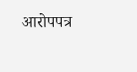आरोपपत्र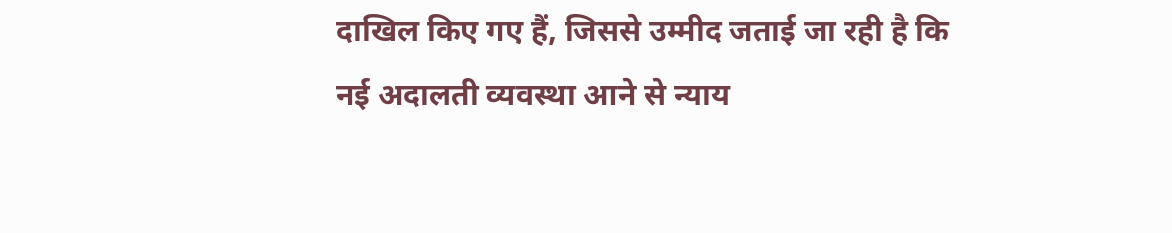दाखिल किए गए हैं, जिससे उम्मीद जताई जा रही है कि नई अदालती व्यवस्था आने से न्याय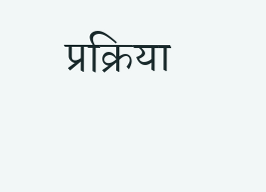प्रक्रिया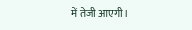में तेजी आएगी।